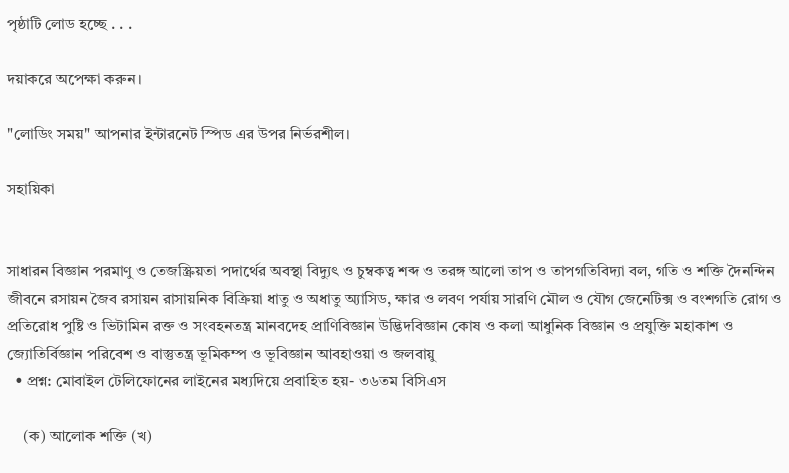পৃষ্ঠাটি লোড হচ্ছে . . .

দয়াকরে অপেক্ষা করুন।

"লোডিং সময়" আপনার ইন্টারনেট স্পিড এর উপর নির্ভরশীল।

সহায়িকা


সাধারন বিজ্ঞান পরমাণু ও তেজস্ক্রিয়তা পদার্থের অবস্থা বিদ্যুৎ ও চুম্বকত্ব শব্দ ও তরঙ্গ আলো তাপ ও তাপগতিবিদ্যা বল, গতি ও শক্তি দৈনন্দিন জীবনে রসায়ন জৈব রসায়ন রাসায়নিক বিক্রিয়া ধাতু ও অধাতু অ্যাসিড, ক্ষার ও লবণ পর্যায় সারণি মৌল ও যৌগ জেনেটিক্স ও বংশগতি রোগ ও প্রতিরোধ পুষ্টি ও ভিটামিন রক্ত ও সংবহনতন্ত্র মানবদেহ প্রাণিবিজ্ঞান উদ্ভিদবিজ্ঞান কোষ ও কলা আধুনিক বিজ্ঞান ও প্রযুক্তি মহাকাশ ও জ্যোতির্বিজ্ঞান পরিবেশ ও বাস্তুতন্ত্র ভূমিকম্প ও ভূবিজ্ঞান আবহাওয়া ও জলবায়ু
  • প্রশ্ন: মোবাইল টেলিফোনের লাইনের মধ্যদিয়ে প্রবাহিত হয়- ৩৬তম বিসিএস

    (ক) আলোক শক্তি (খ)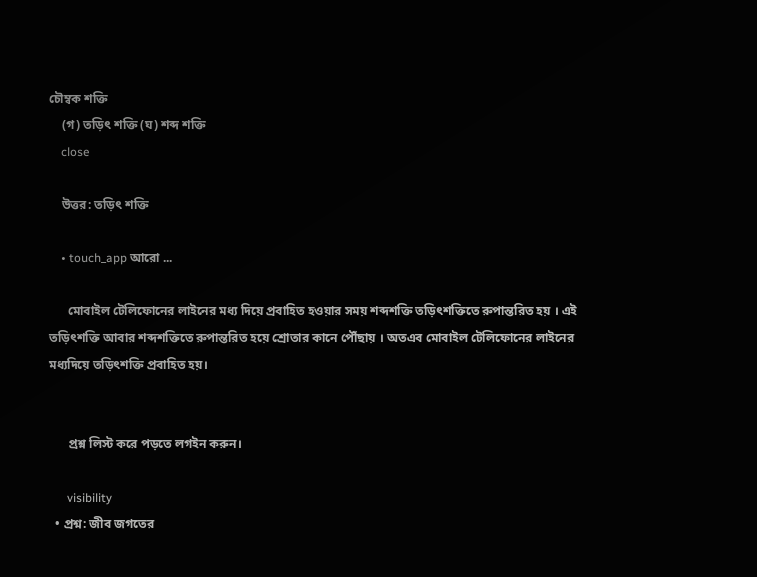চৌম্বক শক্তি
    (গ) তড়িৎ শক্তি (ঘ) শব্দ শক্তি
    close

    উত্তর: তড়িৎ শক্তি

    • touch_app আরো ...

      মোবাইল টেলিফোনের লাইনের মধ্য দিয়ে প্রবাহিত হওয়ার সময় শব্দশক্তি তড়িৎশক্তিতে রুপান্তরিত হয় । এই তড়িৎশক্তি আবার শব্দশক্তিতে রুপান্তরিত হয়ে শ্রোতার কানে পৌঁছায় । অতএব মোবাইল টেলিফোনের লাইনের মধ্যদিয়ে তড়িৎশক্তি প্রবাহিত হয়।


      প্রশ্ন লিস্ট করে পড়তে লগইন করুন।

      visibility
  • প্রশ্ন: জীব জগতের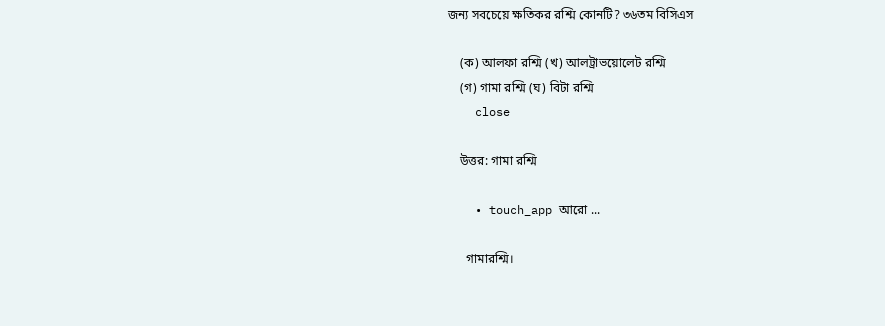জন্য সবচেয়ে ক্ষতিকর রশ্মি কোনটি? ৩৬তম বিসিএস

    (ক) আলফা রশ্মি (খ) আলট্রাভয়োলেট রশ্মি
    (গ) গামা রশ্মি (ঘ) বিটা রশ্মি
    close

    উত্তর: গামা রশ্মি

    • touch_app আরো ...

      গামারশ্মি।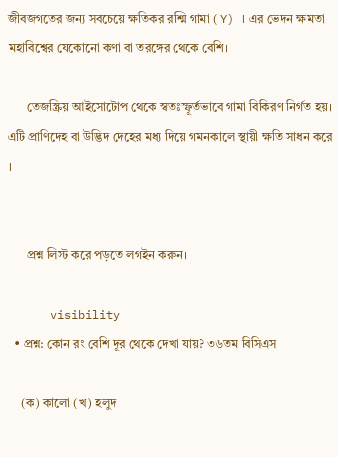জীবজগতের জন্য সবচেয়ে ক্ষতিকর রশ্মি গামা ( Y) । এর ভেদন ক্ষমতা মহাবিশ্বের যেকোনো কণা বা তরঙ্গের থেকে বেশি।

      তেজস্ক্রিয় আইসোটোপ থেকে স্বতঃস্ফূর্তভাবে গামা বিকিরণ নির্গত হয়। এটি প্রাণিদেহ বা উদ্ভিদ দেহের মধ্য দিয়ে গমনকালে স্থায়ী ক্ষতি সাধন করে ।


      প্রশ্ন লিস্ট করে পড়তে লগইন করুন।

      visibility
  • প্রশ্ন: কোন রং বেশি দূর থেকে দেখা যায়? ৩৬তম বিসিএস

    (ক) কালো (খ) হলুদ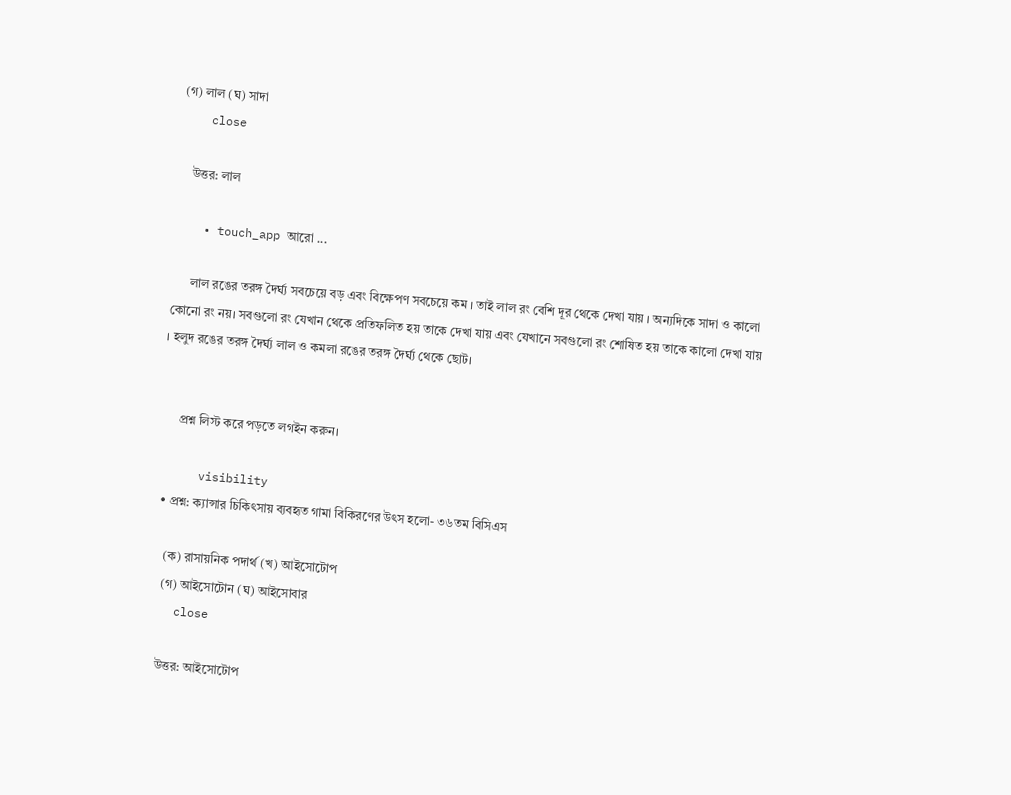(গ) লাল (ঘ) সাদা
    close

    উত্তর: লাল

    • touch_app আরো ...

      লাল রঙের তরঙ্গ দৈর্ঘ্য সবচেয়ে বড় এবং বিক্ষেপণ সবচেয়ে কম । তাই লাল রং বেশি দূর থেকে দেখা যায় । অন্যদিকে সাদা ও কালো কোনো রং নয়। সবগুলো রং যেখান থেকে প্রতিফলিত হয় তাকে দেখা যায় এবং যেখানে সবগুলো রং শোষিত হয় তাকে কালো দেখা যায় । হলুদ রঙের তরঙ্গ দৈর্ঘ্য লাল ও কমলা রঙের তরঙ্গ দৈর্ঘ্য থেকে ছোট।


      প্রশ্ন লিস্ট করে পড়তে লগইন করুন।

      visibility
  • প্রশ্ন: ক্যান্সার চিকিৎসায় ব্যবহৃত গামা বিকিরণের উৎস হলো- ৩৬তম বিসিএস

    (ক) রাসায়নিক পদার্থ (খ) আইসোটোপ
    (গ) আইসোটোন (ঘ) আইসোবার
    close

    উত্তর: আইসোটোপ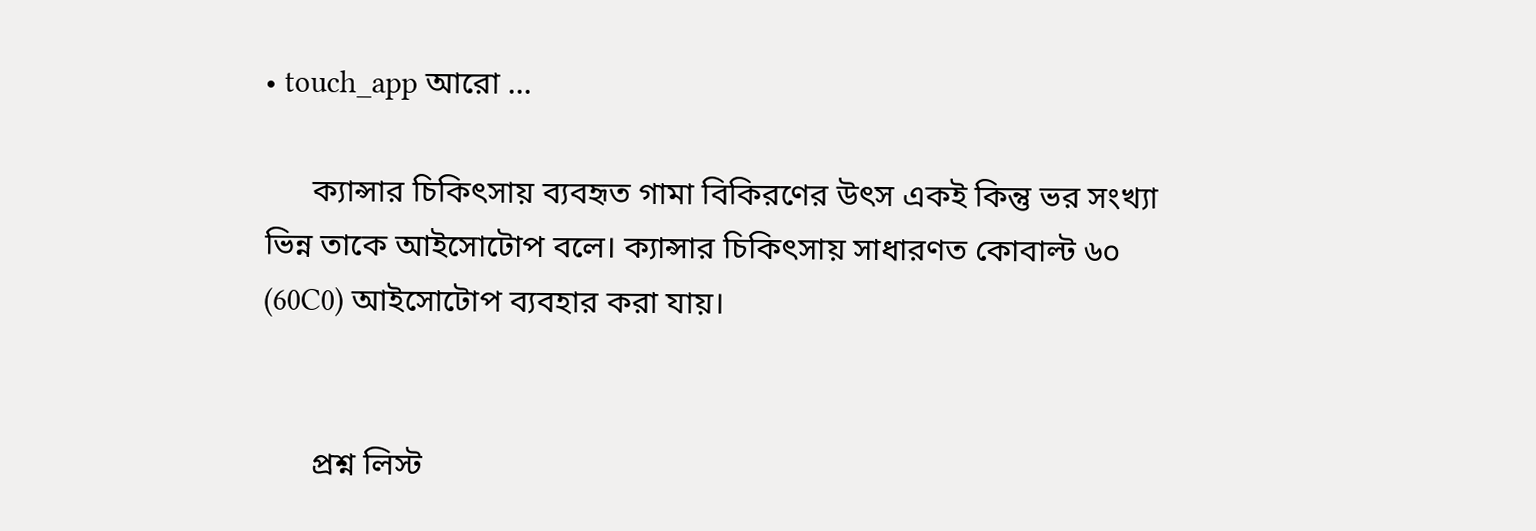• touch_app আরো ...

      ক্যান্সার চিকিৎসায় ব্যবহৃত গামা বিকিরণের উৎস একই কিন্তু ভর সংখ্যা ভিন্ন তাকে আইসোটোপ বলে। ক্যান্সার চিকিৎসায় সাধারণত কোবাল্ট ৬০ (60C0) আইসোটোপ ব্যবহার করা যায়।


      প্রশ্ন লিস্ট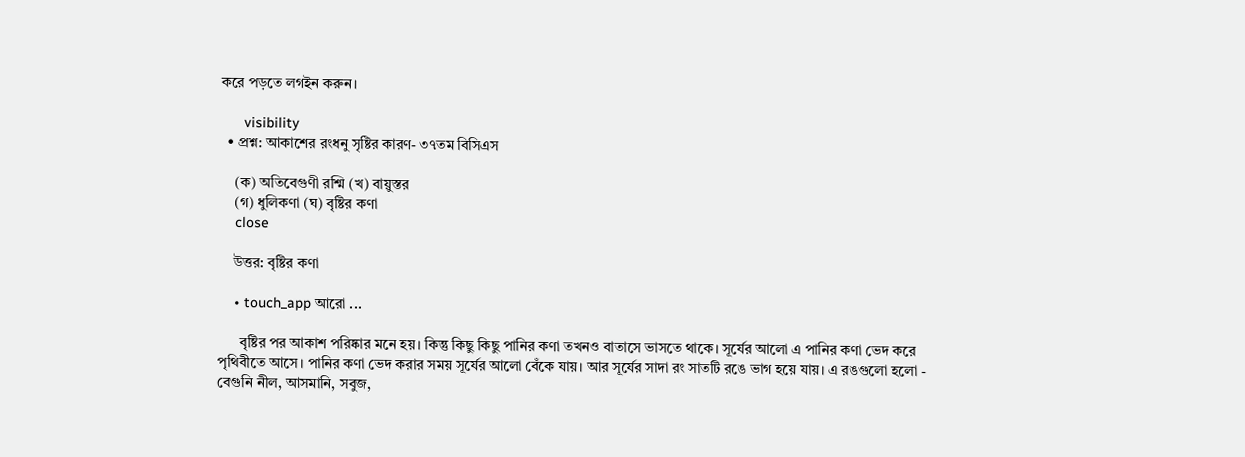করে পড়তে লগইন করুন।

      visibility
  • প্রশ্ন: আকাশের রংধনু সৃষ্টির কারণ- ৩৭তম বিসিএস

    (ক) অতিবেগুণী রশ্মি (খ) বায়ুস্তর
    (গ) ধুলিকণা (ঘ) বৃষ্টির কণা
    close

    উত্তর: বৃষ্টির কণা

    • touch_app আরো ...

      বৃষ্টির পর আকাশ পরিষ্কার মনে হয়। কিন্তু কিছু কিছু পানির কণা তখনও বাতাসে ভাসতে থাকে। সূর্যের আলো এ পানির কণা ভেদ করে পৃথিবীতে আসে। পানির কণা ভেদ করার সময় সূর্যের আলো বেঁকে যায়। আর সূর্যের সাদা রং সাতটি রঙে ভাগ হয়ে যায়। এ রঙগুলো হলো - বেগুনি নীল, আসমানি, সবুজ,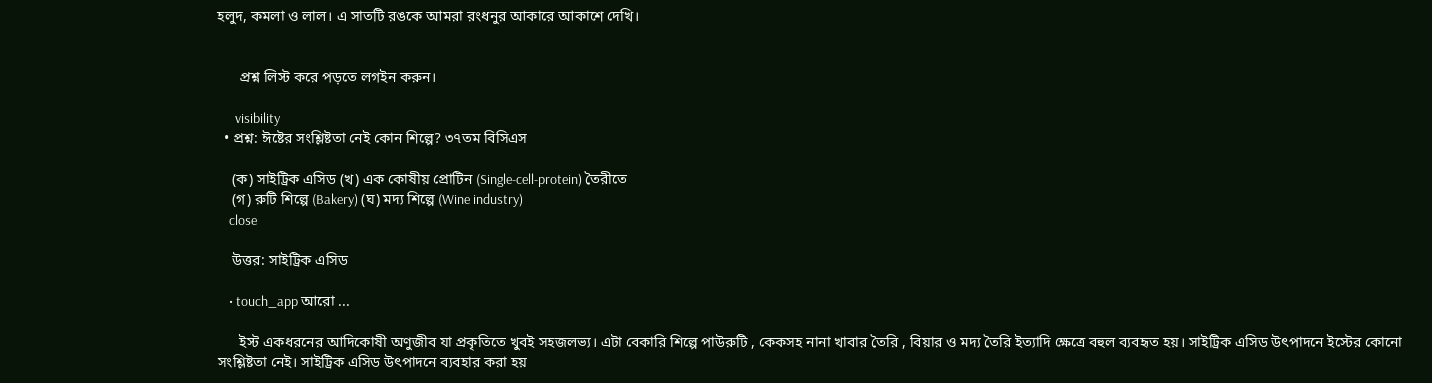হলুদ, কমলা ও লাল। এ সাতটি রঙকে আমরা রংধনুর আকারে আকাশে দেখি।


      প্রশ্ন লিস্ট করে পড়তে লগইন করুন।

      visibility
  • প্রশ্ন: ঈষ্টের সংশ্লিষ্টতা নেই কোন শিল্পে? ৩৭তম বিসিএস

    (ক) সাইট্রিক এসিড (খ) এক কোষীয় প্রোটিন (Single-cell-protein) তৈরীতে
    (গ) রুটি শিল্পে (Bakery) (ঘ) মদ্য শিল্পে (Wine industry)
    close

    উত্তর: সাইট্রিক এসিড

    • touch_app আরো ...

      ইস্ট একধরনের আদিকোষী অণুজীব যা প্রকৃতিতে খুবই সহজলভ্য। এটা বেকারি শিল্পে পাউরুটি , কেকসহ নানা খাবার তৈরি , বিয়ার ও মদ্য তৈরি ইত্যাদি ক্ষেত্রে বহুল ব্যবহৃত হয়। সাইট্রিক এসিড উৎপাদনে ইস্টের কোনো সংশ্লিষ্টতা নেই। সাইট্রিক এসিড উৎপাদনে ব্যবহার করা হয়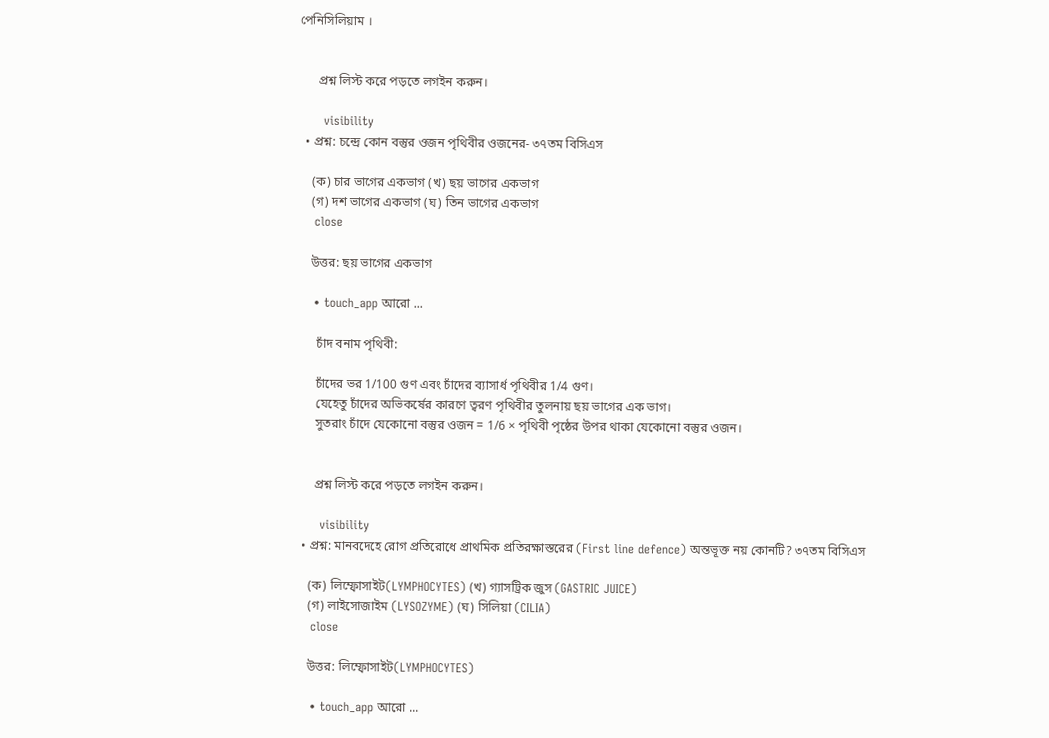পেনিসিলিয়াম ।


      প্রশ্ন লিস্ট করে পড়তে লগইন করুন।

      visibility
  • প্রশ্ন: চন্দ্রে কোন বস্তুর ওজন পৃথিবীর ওজনের- ৩৭তম বিসিএস

    (ক) চার ভাগের একভাগ (খ) ছয় ভাগের একভাগ
    (গ) দশ ভাগের একভাগ (ঘ) তিন ভাগের একভাগ
    close

    উত্তর: ছয় ভাগের একভাগ

    • touch_app আরো ...

      চাঁদ বনাম পৃথিবী:

      চাঁদের ভর 1/100 গুণ এবং চাঁদের ব্যাসার্ধ পৃথিবীর 1/4 গুণ।
      যেহেতু চাঁদের অভিকর্ষের কারণে ত্বরণ পৃথিবীর তুলনায় ছয় ভাগের এক ভাগ।
      সুতরাং চাঁদে যেকোনো বস্তুর ওজন = 1/6 × পৃথিবী পৃষ্ঠের উপর থাকা যেকোনো বস্তুর ওজন।


      প্রশ্ন লিস্ট করে পড়তে লগইন করুন।

      visibility
  • প্রশ্ন: মানবদেহে রোগ প্রতিরোধে প্রাথমিক প্রতিরক্ষাস্তরের (First line defence) অন্তভূক্ত নয় কোনটি? ৩৭তম বিসিএস

    (ক) লিম্ফোসাইট(LYMPHOCYTES) (খ) গ্যাসট্রিক জুস (GASTRIC JUICE)
    (গ) লাইসোজাইম (LYSOZYME) (ঘ) সিলিয়া (CILIA)
    close

    উত্তর: লিম্ফোসাইট(LYMPHOCYTES)

    • touch_app আরো ...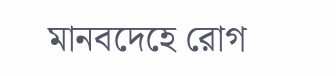মানবদেহে রোগ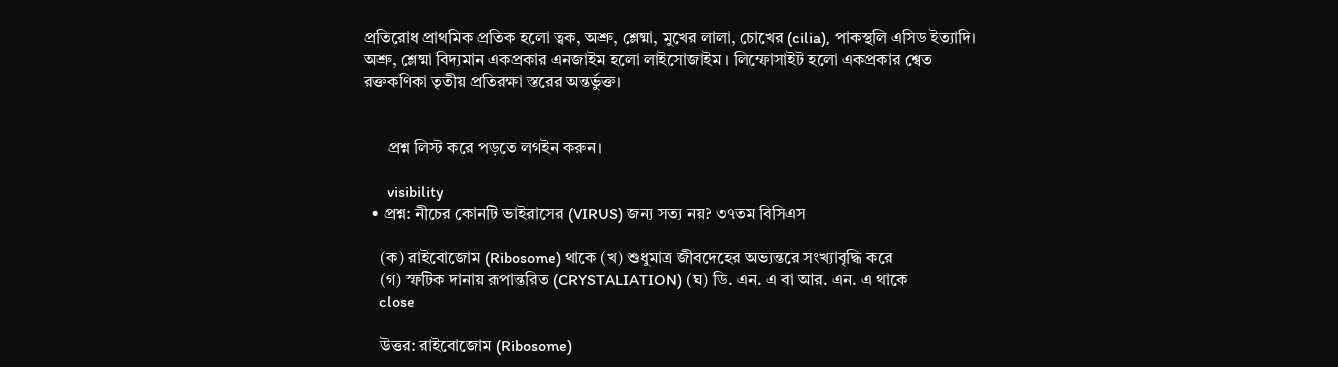প্রতিরোধ প্রাথমিক প্রতিক হলো ত্বক, অশ্রু, শ্লেষ্মা, মুখের লালা, চোখের (cilia), পাকস্থলি এসিড ইত্যাদি। অশ্রু, শ্লেষ্মা বিদ্যমান একপ্রকার এনজাইম হলো লাইসোজাইম । লিম্ফোসাইট হলো একপ্রকার শ্বেত রক্তকণিকা তৃতীয় প্রতিরক্ষা স্তরের অন্তর্ভুক্ত।


      প্রশ্ন লিস্ট করে পড়তে লগইন করুন।

      visibility
  • প্রশ্ন: নীচের কোনটি ভাইরাসের (VIRUS) জন্য সত্য নয়? ৩৭তম বিসিএস

    (ক) রাইবোজোম (Ribosome) থাকে (খ) শুধুমাত্র জীবদেহের অভ্যন্তরে সংখ্যাবৃদ্ধি করে
    (গ) স্ফটিক দানায় রূপান্তরিত (CRYSTALIATION) (ঘ) ডি. এন. এ বা আর. এন. এ থাকে
    close

    উত্তর: রাইবোজোম (Ribosome)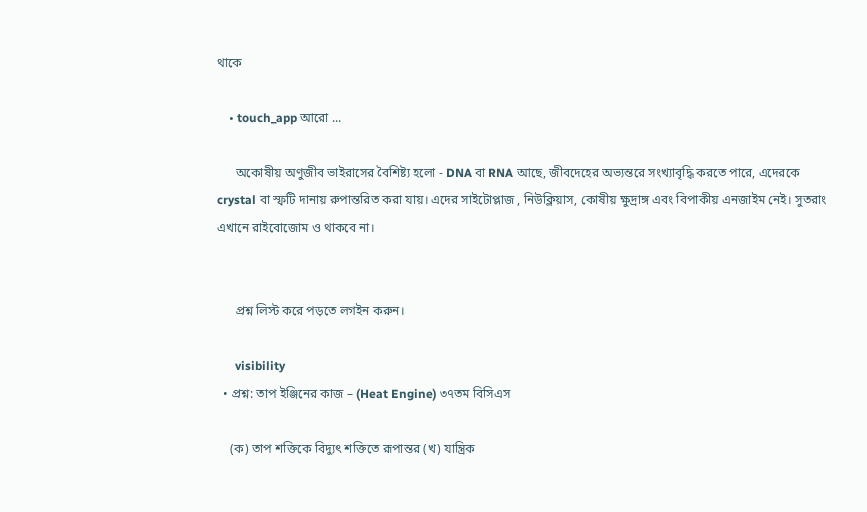থাকে

    • touch_app আরো ...

      অকোষীয় অণুজীব ভাইরাসের বৈশিষ্ট্য হলো - DNA বা RNA আছে, জীবদেহের অভ্যন্তরে সংখ্যাবৃদ্ধি করতে পারে, এদেরকে crystal বা স্ফটি দানায় রুপান্তরিত করা যায়। এদের সাইটোপ্লাজ , নিউক্লিয়াস, কোষীয় ক্ষুদ্রাঙ্গ এবং বিপাকীয় এনজাইম নেই। সুতরাং এখানে রাইবোজোম ও থাকবে না।


      প্রশ্ন লিস্ট করে পড়তে লগইন করুন।

      visibility
  • প্রশ্ন: তাপ ইঞ্জিনের কাজ – (Heat Engine) ৩৭তম বিসিএস

    (ক) তাপ শক্তিকে বিদ্যুৎ শক্তিতে রূপান্তর (খ) যান্ত্রিক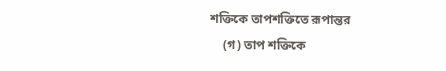শক্তিকে তাপশক্তিতে রূপান্তর
    (গ) তাপ শক্তিকে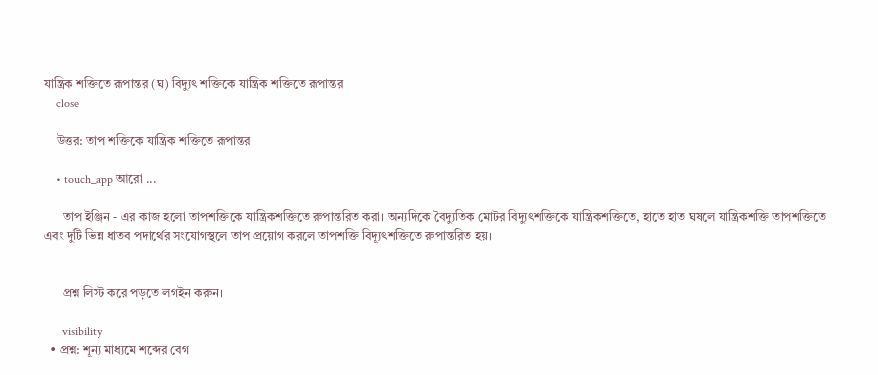যান্ত্রিক শক্তিতে রূপান্তর (ঘ) বিদ্যুৎ শক্তিকে যান্ত্রিক শক্তিতে রূপান্তর
    close

    উত্তর: তাপ শক্তিকে যান্ত্রিক শক্তিতে রূপান্তর

    • touch_app আরো ...

      তাপ ইঞ্জিন - এর কাজ হলো তাপশক্তিকে যান্ত্রিকশক্তিতে রুপান্তরিত করা। অন্যদিকে বৈদ্যুতিক মোটর বিদ্যুৎশক্তিকে যান্ত্রিকশক্তিতে, হাতে হাত ঘষলে যান্ত্রিকশক্তি তাপশক্তিতে এবং দুটি ভিন্ন ধাতব পদার্থের সংযোগস্থলে তাপ প্রয়োগ করলে তাপশক্তি বিদ্যূৎশক্তিতে রুপান্তরিত হয়।


      প্রশ্ন লিস্ট করে পড়তে লগইন করুন।

      visibility
  • প্রশ্ন: শূন্য মাধ্যমে শব্দের বেগ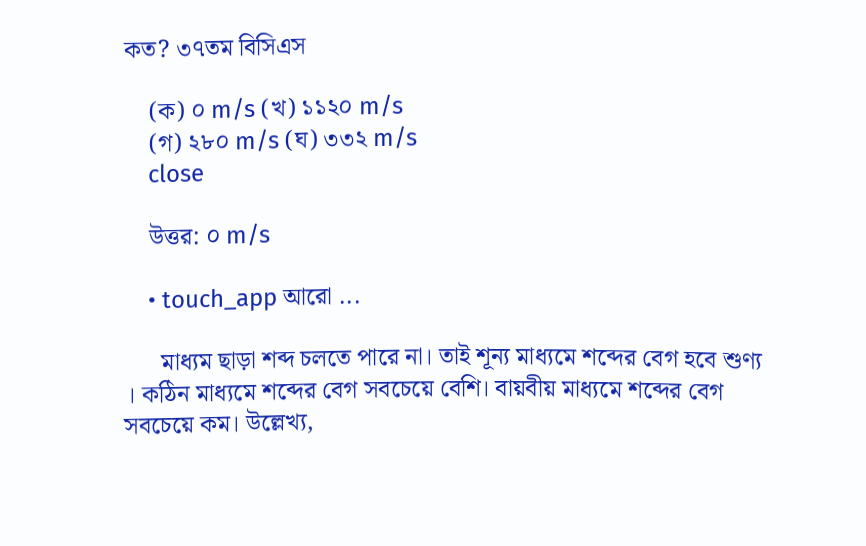কত? ৩৭তম বিসিএস

    (ক) ০ m/s (খ) ১১২০ m/s
    (গ) ২৮০ m/s (ঘ) ৩৩২ m/s
    close

    উত্তর: ০ m/s

    • touch_app আরো ...

      মাধ্যম ছাড়া শব্দ চলতে পারে না। তাই শূন্য মাধ্যমে শব্দের বেগ হবে শুণ্য । কঠিন মাধ্যমে শব্দের বেগ সবচেয়ে বেশি। বায়বীয় মাধ্যমে শব্দের বেগ সবচেয়ে কম। উল্লেখ্য,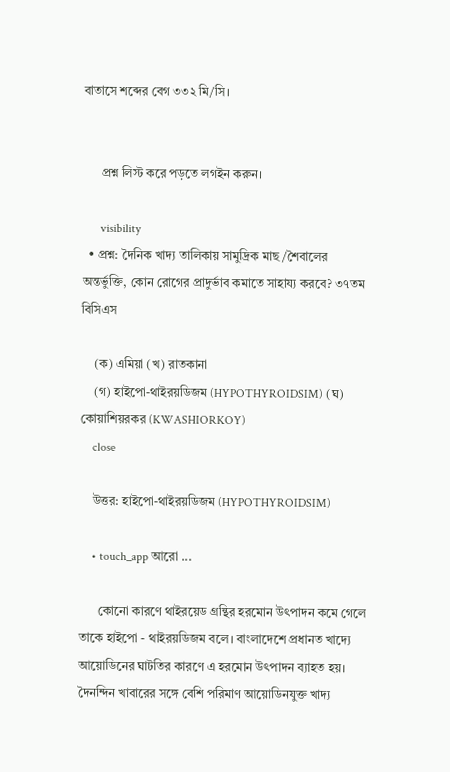বাতাসে শব্দের বেগ ৩৩২ মি/সি।


      প্রশ্ন লিস্ট করে পড়তে লগইন করুন।

      visibility
  • প্রশ্ন: দৈনিক খাদ্য তালিকায় সামুদ্রিক মাছ/শৈবালের অন্তর্ভুক্তি, কোন রোগের প্রাদুর্ভাব কমাতে সাহায্য করবে? ৩৭তম বিসিএস

    (ক) এমিয়া (খ) রাতকানা
    (গ) হাইপো-থাইরয়ডিজম (HYPOTHYROIDSIM) (ঘ) কোয়াশিয়রকর (KWASHIORKOY)
    close

    উত্তর: হাইপো-থাইরয়ডিজম (HYPOTHYROIDSIM)

    • touch_app আরো ...

      কোনো কারণে থাইরয়েড গ্রন্থির হরমোন উৎপাদন কমে গেলে তাকে হাইপো - থাইরয়ডিজম বলে। বাংলাদেশে প্রধানত খাদ্যে আয়োডিনের ঘাটতির কারণে এ হরমোন উৎপাদন ব্যাহত হয়। দৈনন্দিন খাবারের সঙ্গে বেশি পরিমাণ আয়োডিনযুক্ত খাদ্য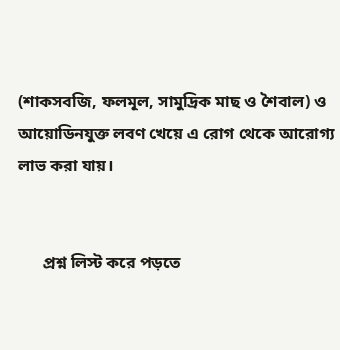(শাকসবজি, ফলমূল, সামুদ্রিক মাছ ও শৈবাল) ও আয়োডিনযুক্ত লবণ খেয়ে এ রোগ থেকে আরোগ্য লাভ করা যায়।


      প্রশ্ন লিস্ট করে পড়তে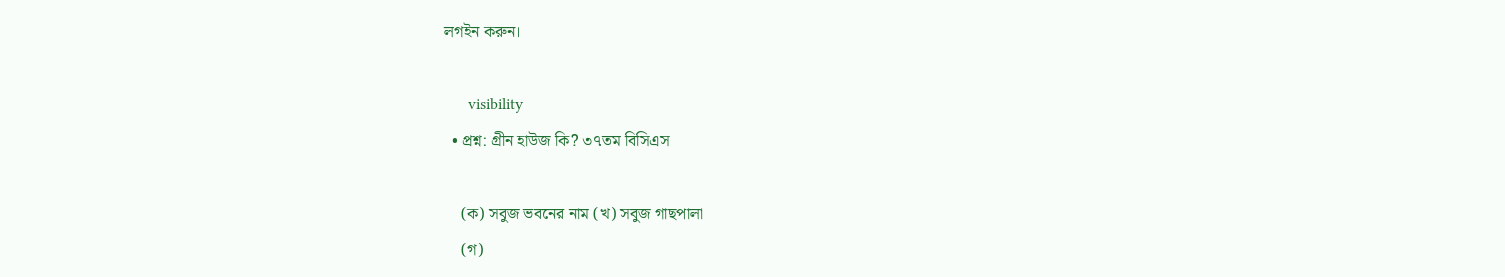লগইন করুন।

      visibility
  • প্রশ্ন: গ্রীন হাউজ কি? ৩৭তম বিসিএস

    (ক) সবুজ ভবনের নাম (খ) সবুজ গাছপালা
    (গ)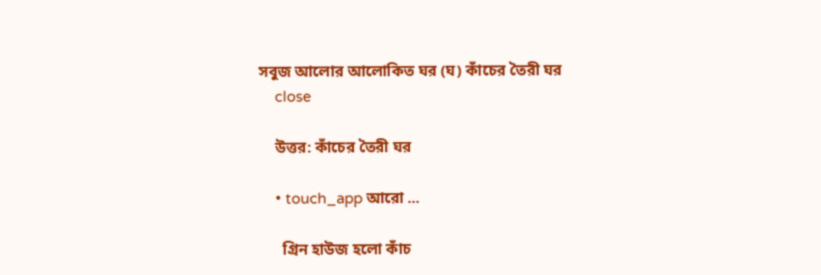সবুজ আলোর আলোকিত ঘর (ঘ) কাঁচের তৈরী ঘর
    close

    উত্তর: কাঁচের তৈরী ঘর

    • touch_app আরো ...

      গ্রিন হাউজ হলো কাঁচ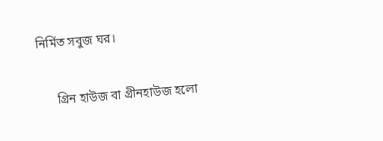নির্মিত সবুজ ঘর।

      গ্রিন হাউজ বা গ্রীনহাউজ হলো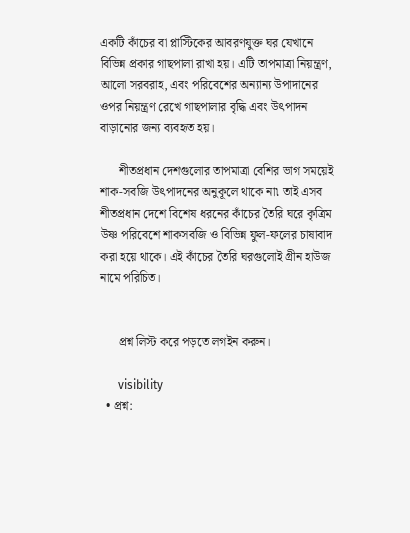একটি কাঁচের বা প্লাস্টিকের আবরণযুক্ত ঘর যেখানে বিভিন্ন প্রকার গাছপালা রাখা হয়। এটি তাপমাত্রা নিয়ন্ত্রণ, আলো সরবরাহ, এবং পরিবেশের অন্যান্য উপাদানের ওপর নিয়ন্ত্রণ রেখে গাছপালার বৃদ্ধি এবং উৎপাদন বাড়ানোর জন্য ব্যবহৃত হয়।

      শীতপ্রধান দেশগুলোর তাপমাত্রা বেশির ভাগ সময়েই শাক-সবজি উৎপাদনের অনুকূলে থাকে না৷ তাই এসব শীতপ্রধান দেশে বিশেষ ধরনের কাঁচের তৈরি ঘরে কৃত্রিম উষ্ণ পরিবেশে শাকসবজি ও বিভিন্ন ফুল-ফলের চাষাবাদ করা হয়ে থাকে। এই কাঁচের তৈরি ঘরগুলোই গ্রীন হাউজ নামে পরিচিত।


      প্রশ্ন লিস্ট করে পড়তে লগইন করুন।

      visibility
  • প্রশ্ন: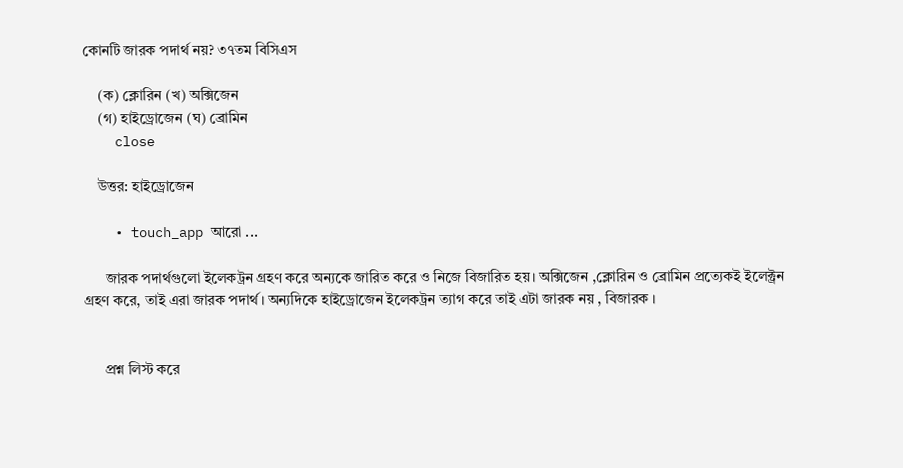কোনটি জারক পদার্থ নয়? ৩৭তম বিসিএস

    (ক) ক্লোরিন (খ) অক্সিজেন
    (গ) হাইড্রোজেন (ঘ) ব্রোমিন
    close

    উত্তর: হাইড্রোজেন

    • touch_app আরো ...

      জারক পদার্থগুলো ইলেকট্রন গ্রহণ করে অন্যকে জারিত করে ও নিজে বিজারিত হয়। অক্সিজেন ,ক্লোরিন ও ব্রোমিন প্রত্যেকই ইলেক্ট্রন গ্রহণ করে, তাই এরা জারক পদার্থ। অন্যদিকে হাইড্রোজেন ইলেকট্রন ত্যাগ করে তাই এটা জারক নয় , বিজারক ।


      প্রশ্ন লিস্ট করে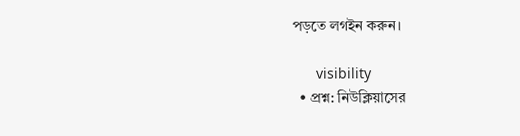পড়তে লগইন করুন।

      visibility
  • প্রশ্ন: নিউক্লিয়াসের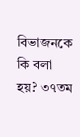বিভাজনকে কি বলা হয়? ৩৭তম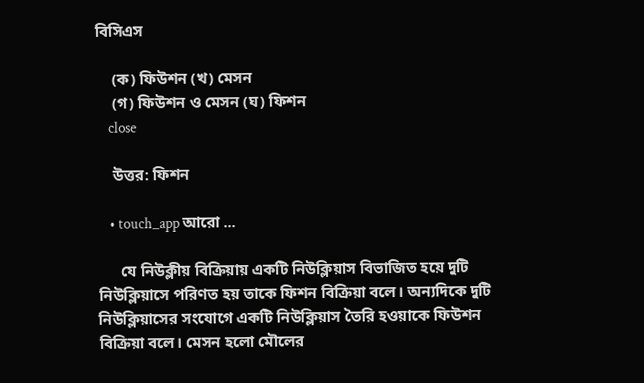বিসিএস

    (ক) ফিউশন (খ) মেসন
    (গ) ফিউশন ও মেসন (ঘ) ফিশন
    close

    উত্তর: ফিশন

    • touch_app আরো ...

      যে নিউক্লীয় বিক্রিয়ায় একটি নিউক্লিয়াস বিভাজিত হয়ে দুটি নিউক্লিয়াসে পরিণত হয় তাকে ফিশন বিক্রিয়া বলে। অন্যদিকে দুটি নিউক্লিয়াসের সংযোগে একটি নিউক্লিয়াস তৈরি হওয়াকে ফিউশন বিক্রিয়া বলে। মেসন হলো মৌলের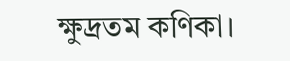ক্ষুদ্রতম কণিকা।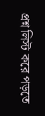প্রশ্ন লিস্ট করে পড়তে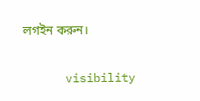লগইন করুন।

      visibility